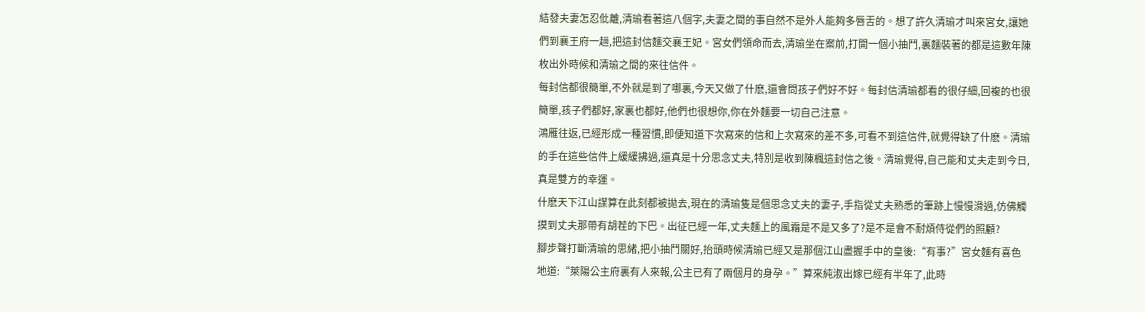結發夫妻怎忍仳離,清瑜看著這八個字,夫妻之間的事自然不是外人能夠多唇舌的。想了許久清瑜才叫來宮女,讓她們到襄王府一趟,把這封信麵交襄王妃。宮女們領命而去,清瑜坐在案前,打開一個小抽鬥,裏麵裝著的都是這數年陳枚出外時候和清瑜之間的來往信件。
每封信都很簡單,不外就是到了哪裏,今天又做了什麽,還會問孩子們好不好。每封信清瑜都看的很仔細,回複的也很簡單,孩子們都好,家裏也都好,他們也很想你,你在外麵要一切自己注意。
鴻雁往返,已經形成一種習慣,即便知道下次寫來的信和上次寫來的差不多,可看不到這信件,就覺得缺了什麽。清瑜的手在這些信件上緩緩拂過,還真是十分思念丈夫,特別是收到陳楓這封信之後。清瑜覺得,自己能和丈夫走到今日,真是雙方的幸運。
什麽天下江山謀算在此刻都被拋去,現在的清瑜隻是個思念丈夫的妻子,手指從丈夫熟悉的筆跡上慢慢滑過,仿佛觸摸到丈夫那帶有胡茬的下巴。出征已經一年,丈夫麵上的風霜是不是又多了?是不是會不耐煩侍從們的照顧?
腳步聲打斷清瑜的思緒,把小抽鬥關好,抬頭時候清瑜已經又是那個江山盡握手中的皇後:“有事?”宮女麵有喜色地道:“萊陽公主府裏有人來報,公主已有了兩個月的身孕。”算來純淑出嫁已經有半年了,此時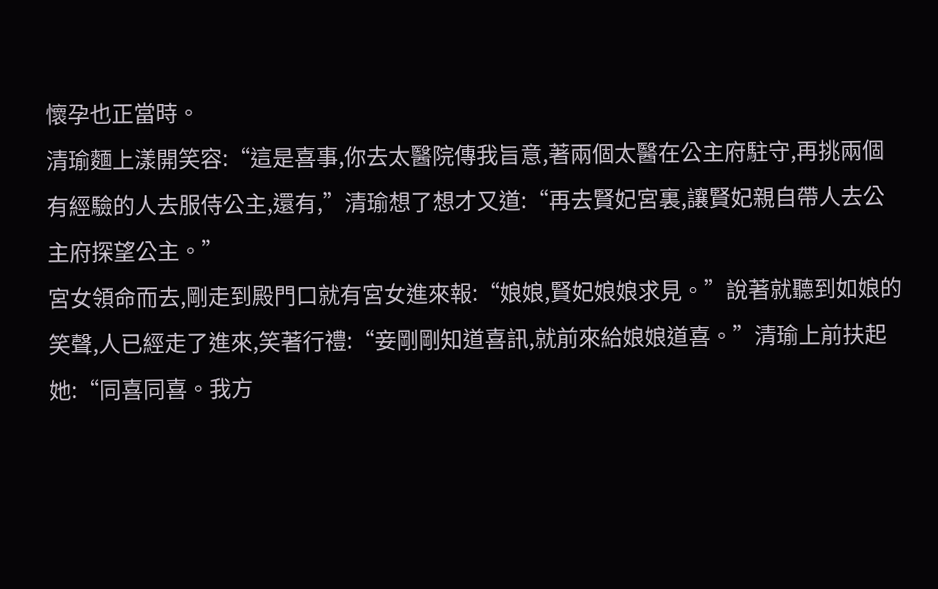懷孕也正當時。
清瑜麵上漾開笑容:“這是喜事,你去太醫院傳我旨意,著兩個太醫在公主府駐守,再挑兩個有經驗的人去服侍公主,還有,”清瑜想了想才又道:“再去賢妃宮裏,讓賢妃親自帶人去公主府探望公主。”
宮女領命而去,剛走到殿門口就有宮女進來報:“娘娘,賢妃娘娘求見。”說著就聽到如娘的笑聲,人已經走了進來,笑著行禮:“妾剛剛知道喜訊,就前來給娘娘道喜。”清瑜上前扶起她:“同喜同喜。我方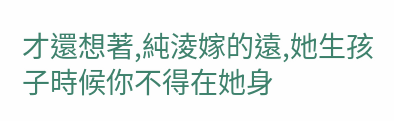才還想著,純淩嫁的遠,她生孩子時候你不得在她身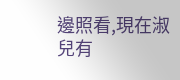邊照看,現在淑兒有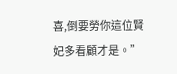喜,倒要勞你這位賢妃多看顧才是。”